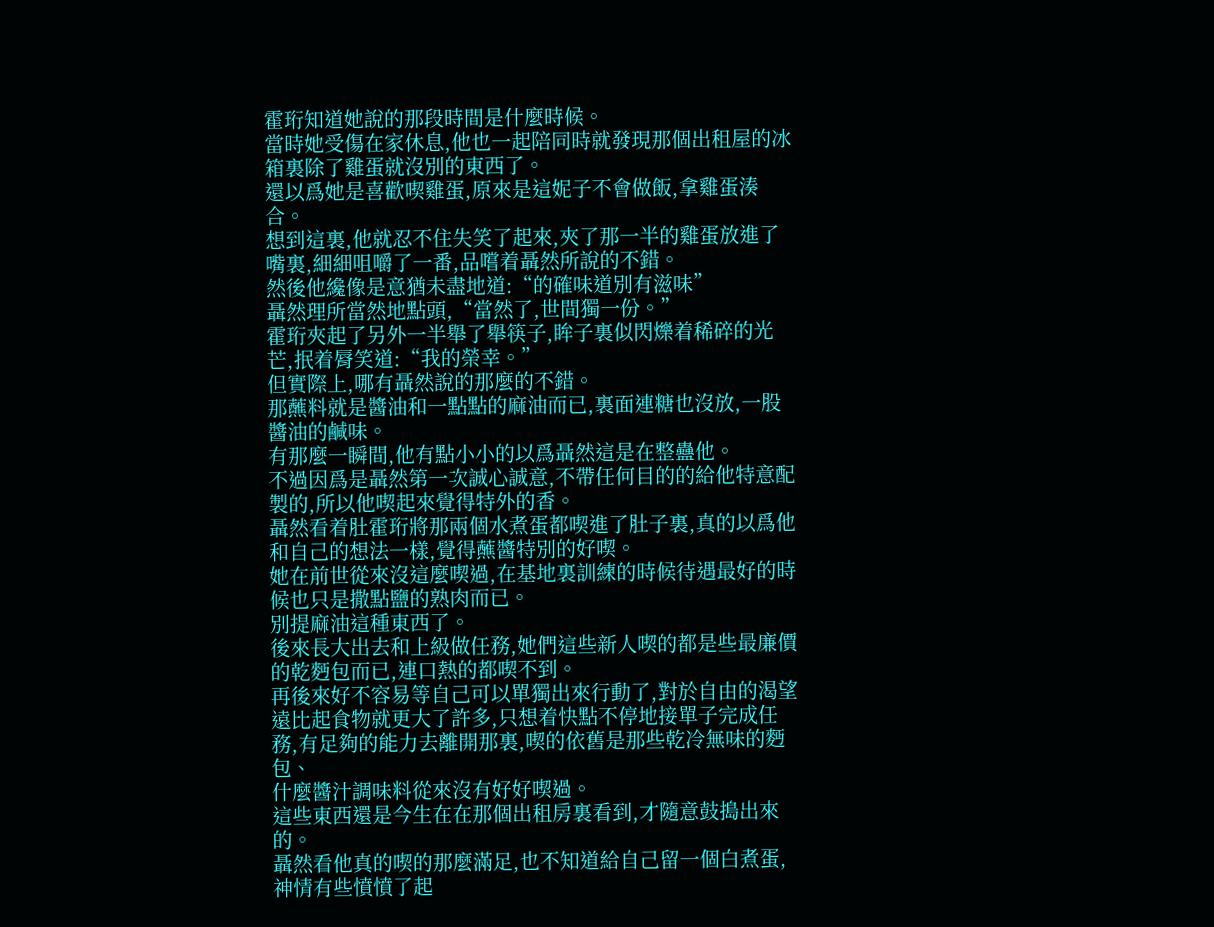霍珩知道她說的那段時間是什麼時候。
當時她受傷在家休息,他也一起陪同時就發現那個出租屋的冰箱裏除了雞蛋就沒別的東西了。
還以爲她是喜歡喫雞蛋,原來是這妮子不會做飯,拿雞蛋湊合。
想到這裏,他就忍不住失笑了起來,夾了那一半的雞蛋放進了嘴裏,細細咀嚼了一番,品嚐着聶然所說的不錯。
然後他纔像是意猶未盡地道:“的確味道別有滋味”
聶然理所當然地點頭,“當然了,世間獨一份。”
霍珩夾起了另外一半舉了舉筷子,眸子裏似閃爍着稀碎的光芒,抿着脣笑道:“我的榮幸。”
但實際上,哪有聶然說的那麼的不錯。
那蘸料就是醬油和一點點的麻油而已,裏面連糖也沒放,一股醬油的鹹味。
有那麼一瞬間,他有點小小的以爲聶然這是在整蠱他。
不過因爲是聶然第一次誠心誠意,不帶任何目的的給他特意配製的,所以他喫起來覺得特外的香。
聶然看着肚霍珩將那兩個水煮蛋都喫進了肚子裏,真的以爲他和自己的想法一樣,覺得蘸醬特別的好喫。
她在前世從來沒這麼喫過,在基地裏訓練的時候待遇最好的時候也只是撒點鹽的熟肉而已。
別提麻油這種東西了。
後來長大出去和上級做任務,她們這些新人喫的都是些最廉價的乾麪包而已,連口熱的都喫不到。
再後來好不容易等自己可以單獨出來行動了,對於自由的渴望遠比起食物就更大了許多,只想着快點不停地接單子完成任務,有足夠的能力去離開那裏,喫的依舊是那些乾冷無味的麪包、
什麼醬汁調味料從來沒有好好喫過。
這些東西還是今生在在那個出租房裏看到,才隨意鼓搗出來的。
聶然看他真的喫的那麼滿足,也不知道給自己留一個白煮蛋,神情有些憤憤了起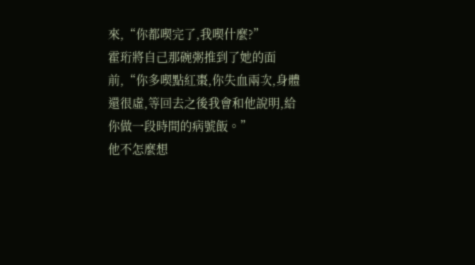來,“你都喫完了,我喫什麼?”
霍珩將自己那碗粥推到了她的面前,“你多喫點紅棗,你失血兩次,身體還很虛,等回去之後我會和他說明,給你做一段時間的病號飯。”
他不怎麼想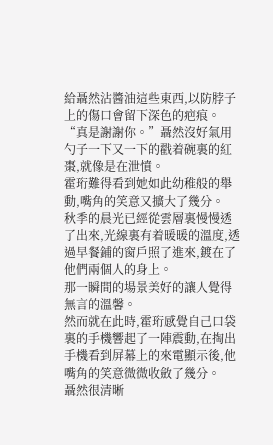給聶然沾醬油這些東西,以防脖子上的傷口會留下深色的疤痕。
“真是謝謝你。”聶然沒好氣用勺子一下又一下的戳着碗裏的紅棗,就像是在泄憤。
霍珩難得看到她如此幼稚般的舉動,嘴角的笑意又擴大了幾分。
秋季的晨光已經從雲層裏慢慢透了出來,光線裏有着暖暖的溫度,透過早餐鋪的窗戶照了進來,鍍在了他們兩個人的身上。
那一瞬間的場景美好的讓人覺得無言的溫馨。
然而就在此時,霍珩感覺自己口袋裏的手機響起了一陣震動,在掏出手機看到屏幕上的來電顯示後,他嘴角的笑意微微收斂了幾分。
聶然很清晰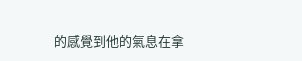的感覺到他的氣息在拿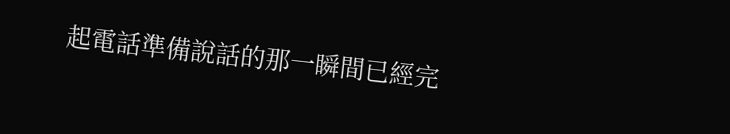起電話準備說話的那一瞬間已經完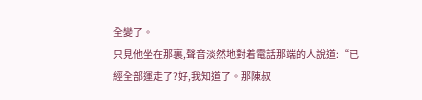全變了。
只見他坐在那裏,聲音淡然地對着電話那端的人說道:“已經全部運走了?好,我知道了。那陳叔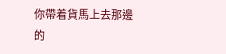你帶着貨馬上去那邊的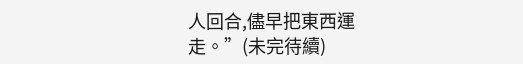人回合,儘早把東西運走。”(未完待續)